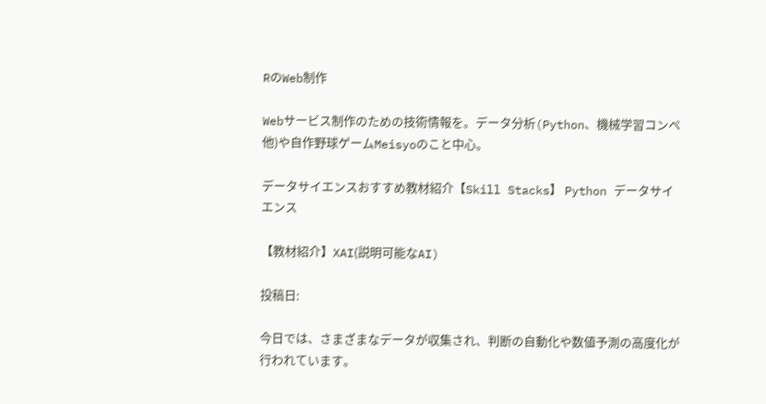RのWeb制作

Webサービス制作のための技術情報を。データ分析(Python、機械学習コンペ他)や自作野球ゲームMeisyoのこと中心。

データサイエンスおすすめ教材紹介【Skill Stacks】 Python データサイエンス

【教材紹介】XAI(説明可能なAI)

投稿日:

今日では、さまざまなデータが収集され、判断の自動化や数値予測の高度化が行われています。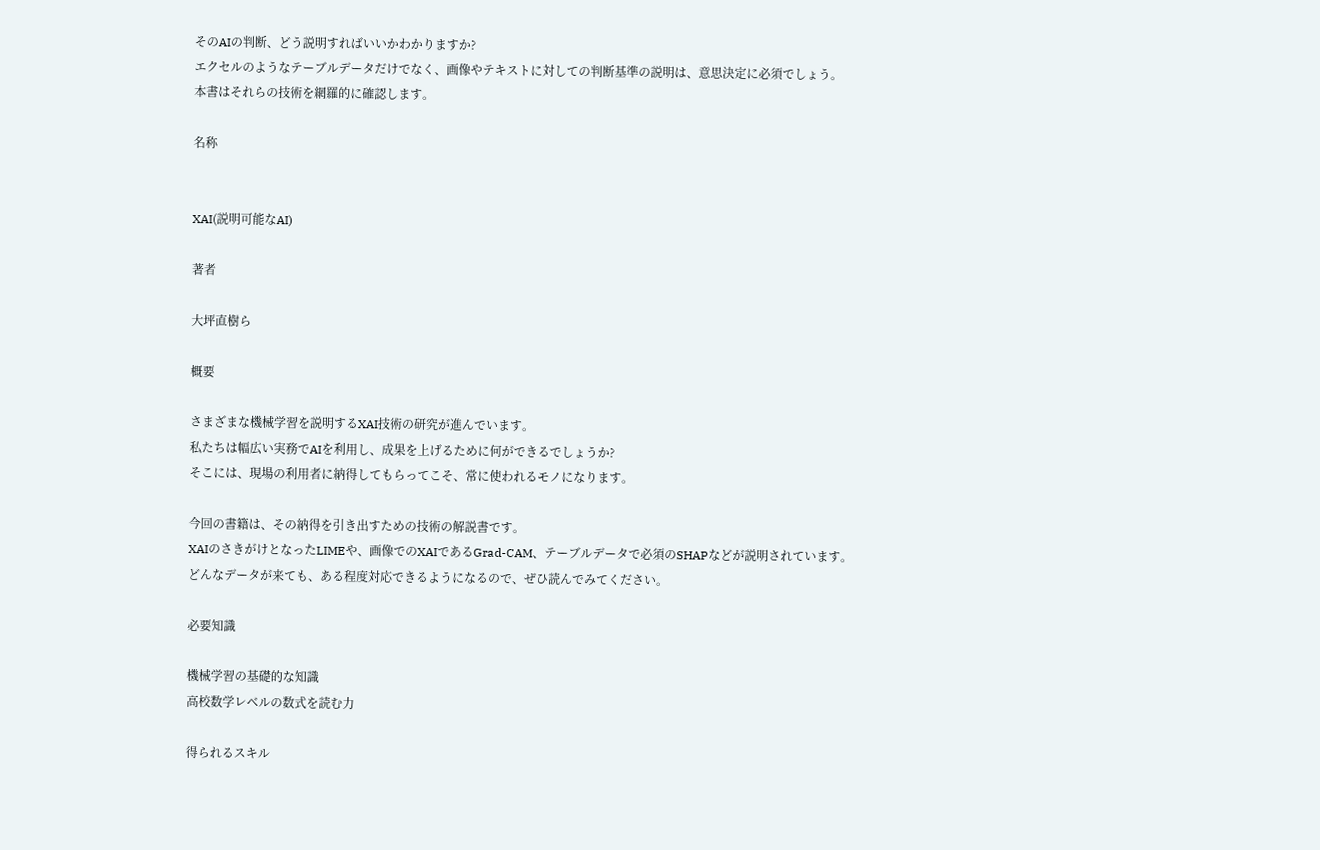そのAIの判断、どう説明すればいいかわかりますか?
エクセルのようなテーブルデータだけでなく、画像やテキストに対しての判断基準の説明は、意思決定に必須でしょう。
本書はそれらの技術を網羅的に確認します。

名称


XAI(説明可能なAI)

著者

大坪直樹ら

概要

さまざまな機械学習を説明するXAI技術の研究が進んでいます。
私たちは幅広い実務でAIを利用し、成果を上げるために何ができるでしょうか?
そこには、現場の利用者に納得してもらってこそ、常に使われるモノになります。

今回の書籍は、その納得を引き出すための技術の解説書です。
XAIのさきがけとなったLIMEや、画像でのXAIであるGrad-CAM、テーブルデータで必須のSHAPなどが説明されています。
どんなデータが来ても、ある程度対応できるようになるので、ぜひ読んでみてください。

必要知識

機械学習の基礎的な知識
高校数学レベルの数式を読む力

得られるスキル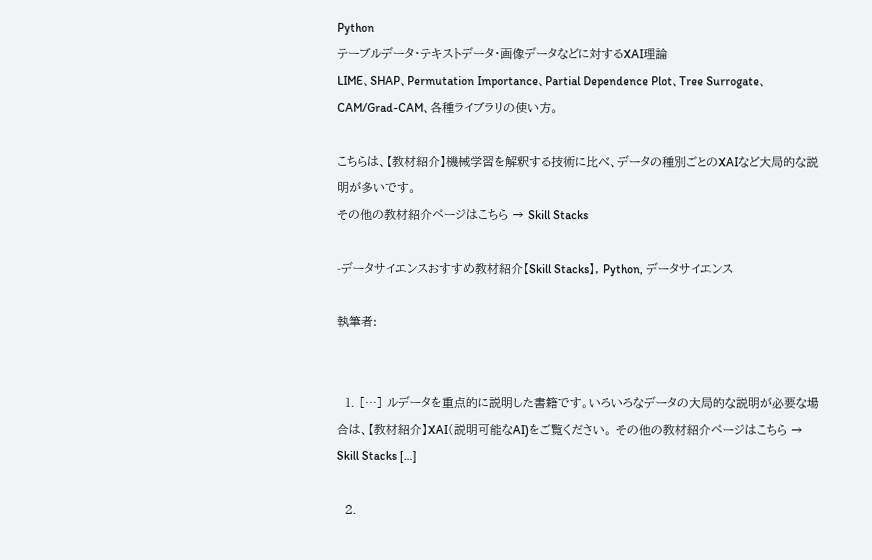Python
テーブルデータ・テキストデータ・画像データなどに対するXAI理論
LIME、SHAP、Permutation Importance、Partial Dependence Plot、Tree Surrogate、CAM/Grad-CAM、各種ライブラリの使い方。

こちらは、【教材紹介】機械学習を解釈する技術に比べ、データの種別ごとのXAIなど大局的な説明が多いです。
その他の教材紹介ページはこちら → Skill Stacks

-データサイエンスおすすめ教材紹介【Skill Stacks】, Python, データサイエンス

執筆者:


  1. […] ルデータを重点的に説明した書籍です。いろいろなデータの大局的な説明が必要な場合は、【教材紹介】XAI(説明可能なAI)をご覧ください。 その他の教材紹介ページはこちら → Skill Stacks […]

  2.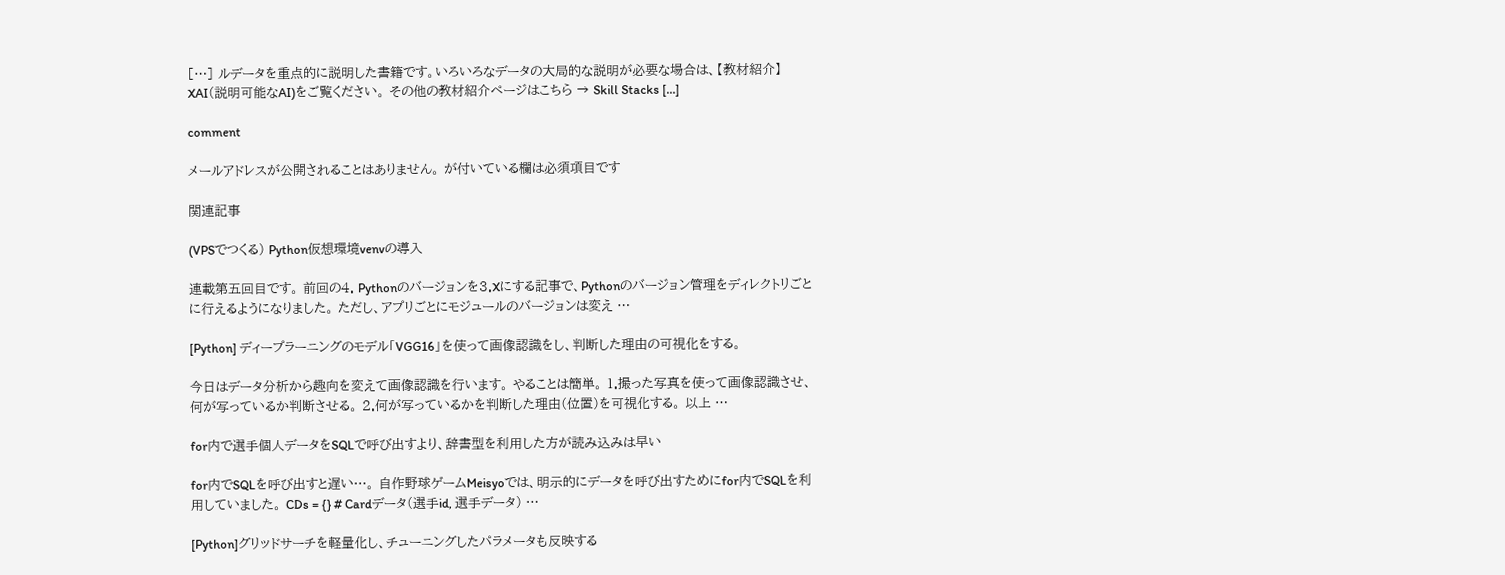[…] ルデータを重点的に説明した書籍です。いろいろなデータの大局的な説明が必要な場合は、【教材紹介】XAI(説明可能なAI)をご覧ください。 その他の教材紹介ページはこちら → Skill Stacks […]

comment

メールアドレスが公開されることはありません。 が付いている欄は必須項目です

関連記事

(VPSでつくる) Python仮想環境venvの導入

連載第五回目です。 前回の4. Pythonのバージョンを3.Xにする記事で、Pythonのバージョン管理をディレクトリごとに行えるようになりました。 ただし、アプリごとにモジュールのバージョンは変え …

[Python] ディープラーニングのモデル「VGG16」を使って画像認識をし、判断した理由の可視化をする。

今日はデータ分析から趣向を変えて画像認識を行います。 やることは簡単。 1.撮った写真を使って画像認識させ、何が写っているか判断させる。 2.何が写っているかを判断した理由(位置)を可視化する。 以上 …

for内で選手個人データをSQLで呼び出すより、辞書型を利用した方が読み込みは早い

for内でSQLを呼び出すと遅い…。 自作野球ゲームMeisyoでは、明示的にデータを呼び出すためにfor内でSQLを利用していました。 CDs = {} # Cardデータ(選手id, 選手データ) …

[Python]グリッドサーチを軽量化し、チューニングしたパラメータも反映する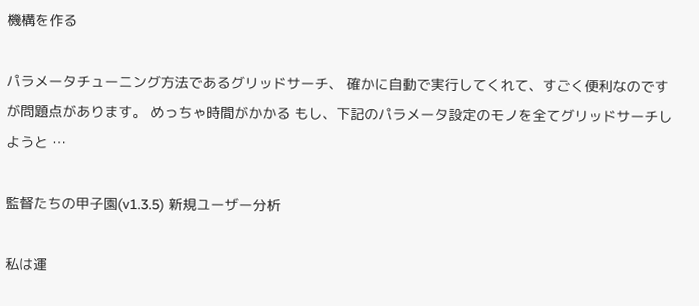機構を作る

パラメータチューニング方法であるグリッドサーチ、 確かに自動で実行してくれて、すごく便利なのですが問題点があります。 めっちゃ時間がかかる もし、下記のパラメータ設定のモノを全てグリッドサーチしようと …

監督たちの甲子園(v1.3.5) 新規ユーザー分析

私は運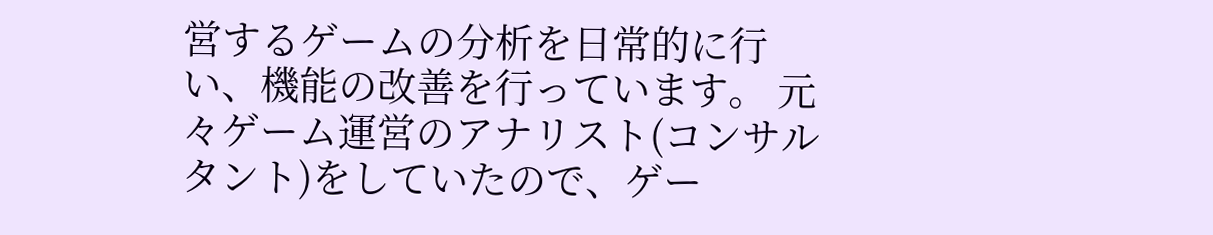営するゲームの分析を日常的に行い、機能の改善を行っています。 元々ゲーム運営のアナリスト(コンサルタント)をしていたので、ゲー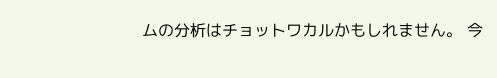ムの分析はチョットワカルかもしれません。 今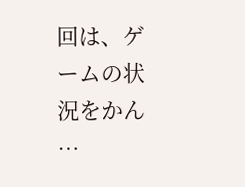回は、ゲームの状況をかん …